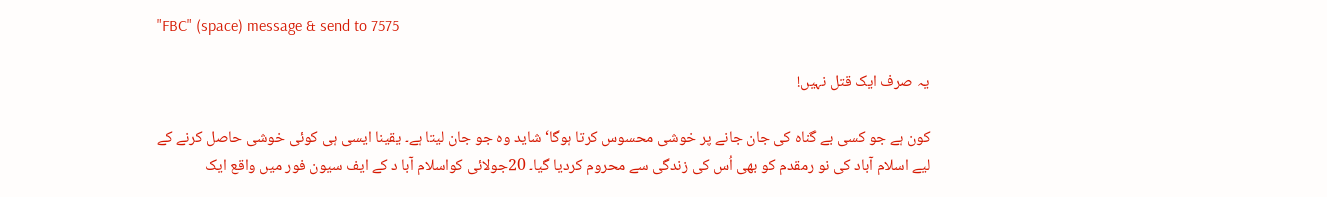"FBC" (space) message & send to 7575

یہ صرف ایک قتل نہیں!

کون ہے جو کسی بے گناہ کی جان جانے پر خوشی محسوس کرتا ہوگا‘ شاید وہ جو جان لیتا ہے۔ یقینا ایسی ہی کوئی خوشی حاصل کرنے کے لیے اسلام آباد کی نو رمقدم کو بھی اُس کی زندگی سے محروم کردیا گیا۔ 20جولائی کواسلام آبا د کے ایف سیون فور میں واقع ایک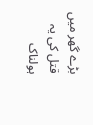بڑے گھر میں قتل کی یہ ہولناک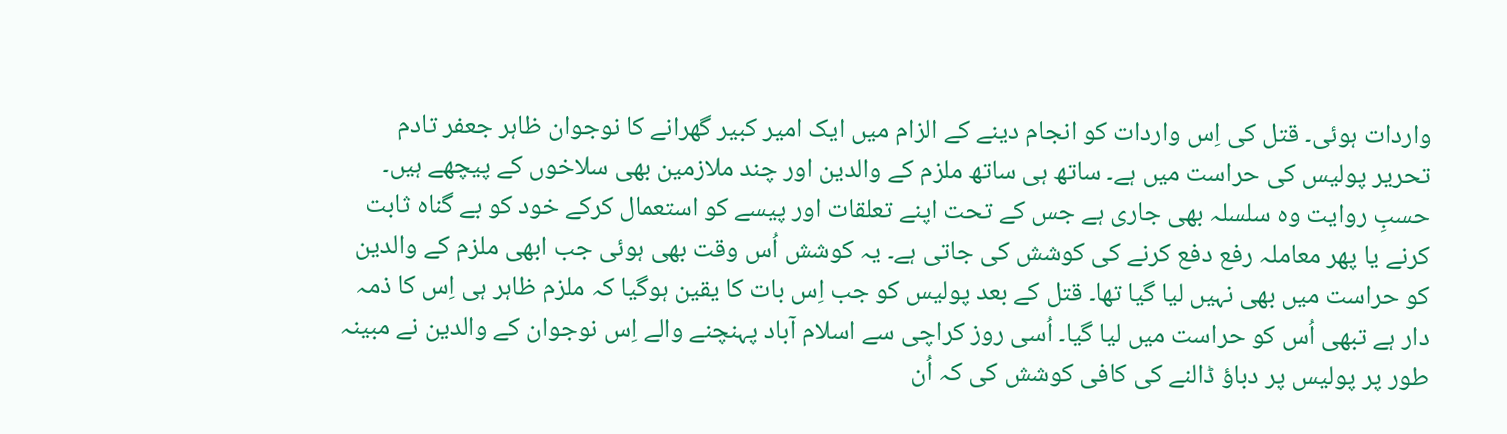واردات ہوئی۔ قتل کی اِس واردات کو انجام دینے کے الزام میں ایک امیر کبیر گھرانے کا نوجوان ظاہر جعفر تادم تحریر پولیس کی حراست میں ہے۔ ساتھ ہی ساتھ ملزم کے والدین اور چند ملازمین بھی سلاخوں کے پیچھے ہیں۔ حسبِ روایت وہ سلسلہ بھی جاری ہے جس کے تحت اپنے تعلقات اور پیسے کو استعمال کرکے خود کو بے گناہ ثابت کرنے یا پھر معاملہ رفع دفع کرنے کی کوشش کی جاتی ہے۔ یہ کوشش اُس وقت بھی ہوئی جب ابھی ملزم کے والدین کو حراست میں بھی نہیں لیا گیا تھا۔ قتل کے بعد پولیس کو جب اِس بات کا یقین ہوگیا کہ ملزم ظاہر ہی اِس کا ذمہ دار ہے تبھی اُس کو حراست میں لیا گیا۔ اُسی روز کراچی سے اسلام آباد پہنچنے والے اِس نوجوان کے والدین نے مبینہ طور پر پولیس پر دباؤ ڈالنے کی کافی کوشش کی کہ اُن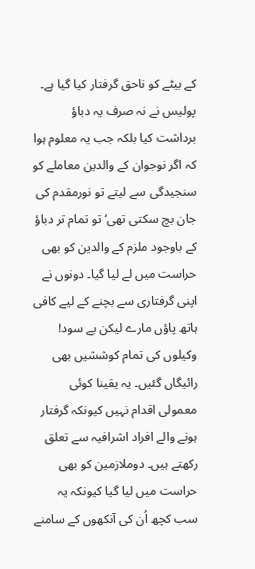کے بیٹے کو ناحق گرفتار کیا گیا ہے۔ پولیس نے نہ صرف یہ دباؤ برداشت کیا بلکہ جب یہ معلوم ہوا کہ اگر نوجوان کے والدین معاملے کو سنجیدگی سے لیتے تو نورمقدم کی جان بچ سکتی تھی‘ تو تمام تر دباؤ کے باوجود ملزم کے والدین کو بھی حراست میں لے لیا گیا۔ دونوں نے اپنی گرفتاری سے بچنے کے لیے کافی ہاتھ پاؤں مارے لیکن بے سود! وکیلوں کی تمام کوششیں بھی رائیگاں گئیں۔ یہ یقینا کوئی معمولی اقدام نہیں کیونکہ گرفتار ہونے والے افراد اشرافیہ سے تعلق رکھتے ہیں۔ دوملازمین کو بھی حراست میں لیا گیا کیونکہ یہ سب کچھ اُن کی آنکھوں کے سامنے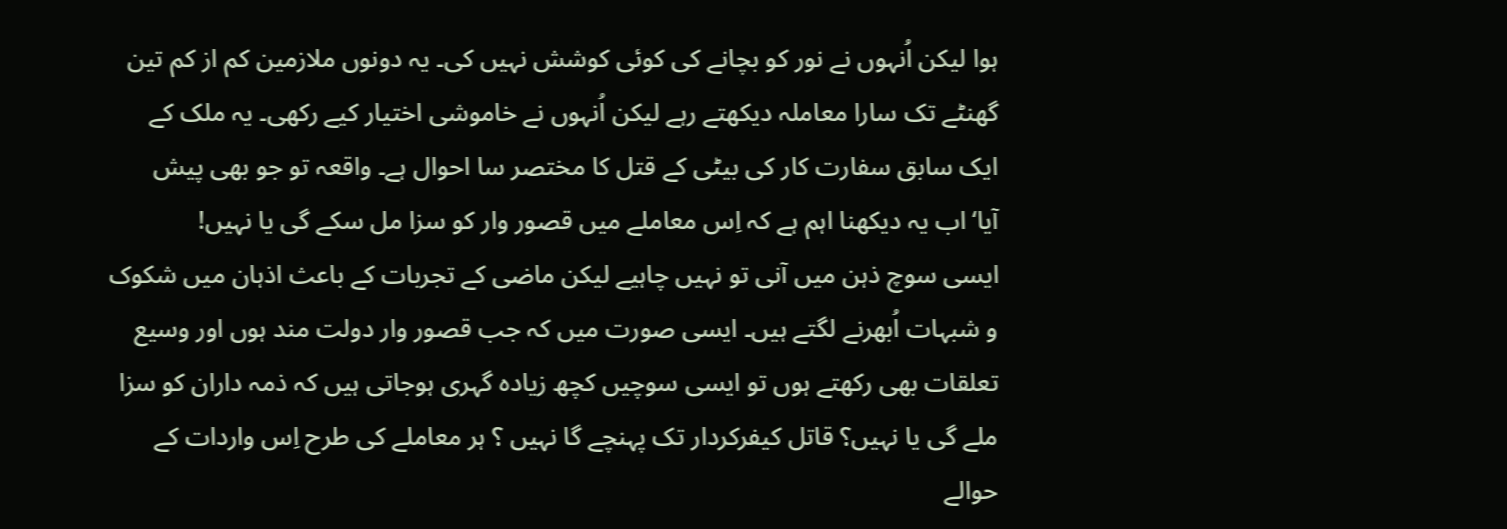ہوا لیکن اُنہوں نے نور کو بچانے کی کوئی کوشش نہیں کی۔ یہ دونوں ملازمین کم از کم تین گھنٹے تک سارا معاملہ دیکھتے رہے لیکن اُنہوں نے خاموشی اختیار کیے رکھی۔ یہ ملک کے ایک سابق سفارت کار کی بیٹی کے قتل کا مختصر سا احوال ہے۔ واقعہ تو جو بھی پیش آیا‘اب یہ دیکھنا اہم ہے کہ اِس معاملے میں قصور وار کو سزا مل سکے گی یا نہیں!
ایسی سوچ ذہن میں آنی تو نہیں چاہیے لیکن ماضی کے تجربات کے باعث اذہان میں شکوک و شبہات اُبھرنے لگتے ہیں۔ ایسی صورت میں کہ جب قصور وار دولت مند ہوں اور وسیع تعلقات بھی رکھتے ہوں تو ایسی سوچیں کچھ زیادہ گہری ہوجاتی ہیں کہ ذمہ داران کو سزا ملے گی یا نہیں؟ قاتل کیفرکردار تک پہنچے گا نہیں ؟ ہر معاملے کی طرح اِس واردات کے حوالے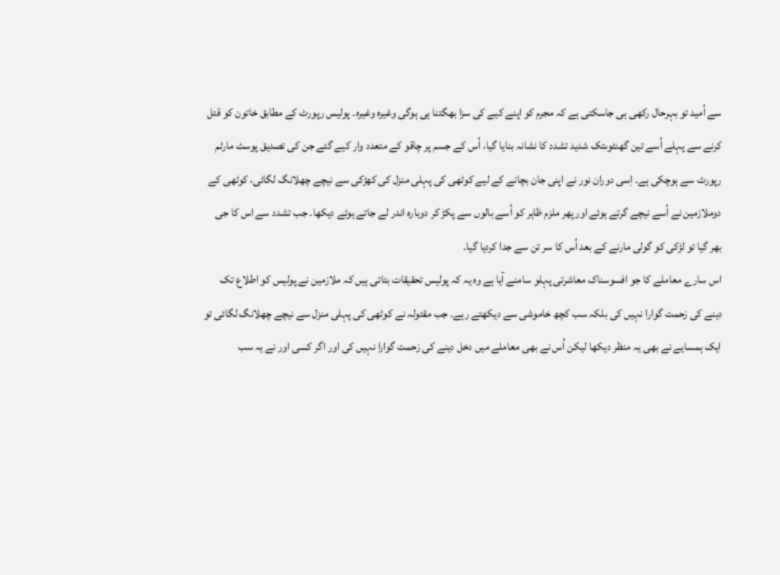سے اُمید تو بہرحال رکھی ہی جاسکتی ہے کہ مجرم کو اپنے کیے کی سزا بھگتنا ہی ہوگی وغیرہ وغیرہ۔ پولیس رپورٹ کے مطابق خاتون کو قتل کرنے سے پہلے اُسے تین گھنٹوںتک شدید تشدد کا نشانہ بنایا گیا، اُس کے جسم پر چاقو کے متعدد وار کیے گئے جن کی تصدیق پوسٹ مارٹم رپورٹ سے ہوچکی ہے۔ اِسی دوران نور نے اپنی جان بچانے کے لیے کوٹھی کی پہلی منزل کی کھڑکی سے نیچے چھلانگ لگائی، کوٹھی کے دوملازمین نے اُسے نیچے گرتے ہوئے اور پھر ملزم ظاہر کو اُسے بالوں سے پکڑ کر دوبارہ اندر لے جاتے ہوئے دیکھا۔ جب تشدد سے اس کا جی بھر گیا تو لڑکی کو گولی مارنے کے بعد اُس کا سر تن سے جدا کردیا گیا۔
اس سارے معاملے کا جو افسوسناک معاشرتی پہلو سامنے آیا ہے وہ یہ کہ پولیس تحقیقات بتاتی ہیں کہ ملازمین نے پولیس کو اطلاع تک دینے کی زحمت گوارا نہیں کی بلکہ سب کچھ خاموشی سے دیکھتے رہے۔ جب مقتولہ نے کوٹھی کی پہلی منزل سے نیچے چھلانگ لگائی تو ایک ہمسایے نے بھی یہ منظر دیکھا لیکن اُس نے بھی معاملے میں دخل دینے کی زحمت گوارا نہیں کی اور اگر کسی اور نے یہ سب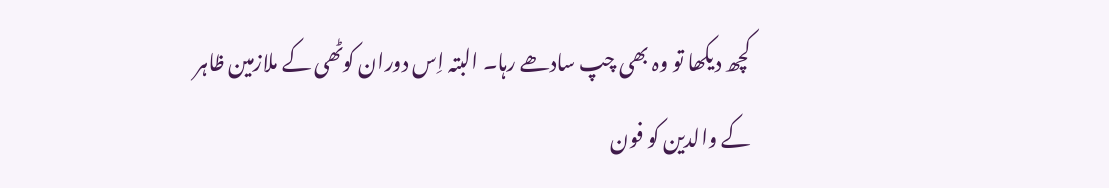کچھ دیکھا تو وہ بھی چپ سادھے رہا۔ البتہ اِس دوران کوٹھی کے ملازمین ظاہر کے والدین کو فون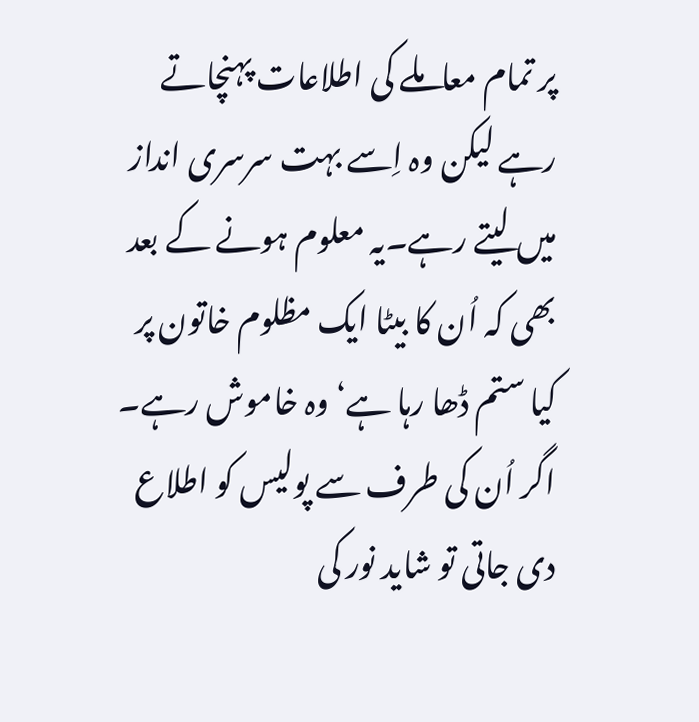پر تمام معاملے کی اطلاعات پہنچاتے رہے لیکن وہ اِسے بہت سرسری انداز میں لیتے رہے۔یہ معلوم ہونے کے بعد بھی کہ اُن کا بیٹا ایک مظلوم خاتون پر کیا ستم ڈھا رہا ہے‘ وہ خاموش رہے۔ اگر اُن کی طرف سے پولیس کو اطلاع دی جاتی تو شاید نور کی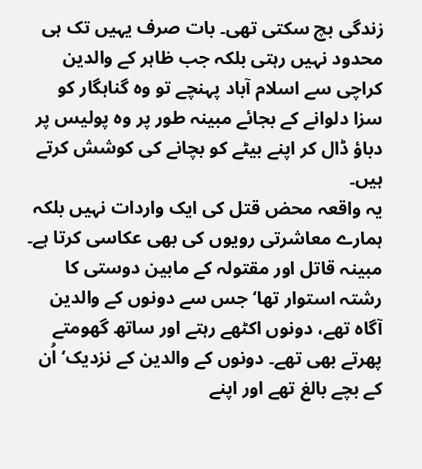زندگی بچ سکتی تھی۔ بات صرف یہیں تک ہی محدود نہیں رہتی بلکہ جب ظاہر کے والدین کراچی سے اسلام آباد پہنچے تو وہ گناہگار کو سزا دلوانے کے بجائے مبینہ طور پر وہ پولیس پر دباؤ ڈال کر اپنے بیٹے کو بچانے کی کوشش کرتے ہیں۔
یہ واقعہ محض قتل کی ایک واردات نہیں بلکہ ہمارے معاشرتی رویوں کی بھی عکاسی کرتا ہے۔ مبینہ قاتل اور مقتولہ کے مابین دوستی کا رشتہ استوار تھا‘ جس سے دونوں کے والدین آگاہ تھے، دونوں اکٹھے رہتے اور ساتھ گھومتے پھرتے بھی تھے۔ دونوں کے والدین کے نزدیک‘ اُن کے بچے بالغ تھے اور اپنے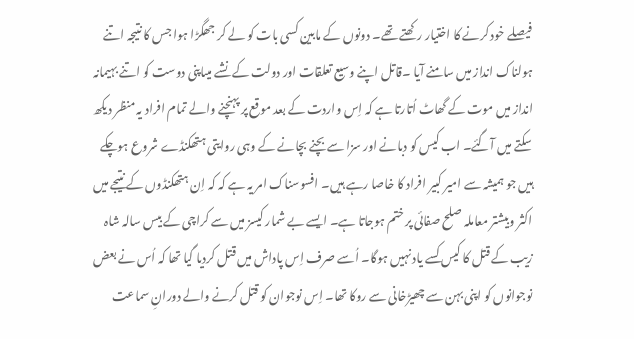فیصلے خود کرنے کا اختیار رکھتے تھے۔ دونوں کے مابین کسی بات کو لے کر جھگڑا ہوا جس کا نتیجہ اتنے ہولناک انداز میں سامنے آیا ۔قاتل اپنے وسیع تعلقات اور دولت کے نشے میںاپنی دوست کو اتنے بہیمانہ انداز میں موت کے گھاٹ اُتارتا ہے کہ اِس واردت کے بعد موقع پر پہنچنے والے تمام افراد یہ منظر دیکھ سکتے میں آگئے۔ اب کیس کو دبانے اور سزا سے بچنے بچانے کے وہی روایتی ہتھکنڈے شروع ہوچکے ہیں جو ہمیشہ سے امیر کبیر افراد کا خاصا رہے ہیں۔ افسوسناک امر یہ ہے کہ کہ اِن ہتھکنڈوں کے نتیجے میں اکثر وبیشتر معاملہ صلح صفائی پر ختم ہوجاتا ہے۔ ایسے بے شمار کیسز میں سے کراچی کے بیس سالہ شاہ زیب کے قتل کا کیس کسے یاد نہیں ہوگا۔ اُسے صرف اِس پاداش میں قتل کردیا گیا تھا کہ اُس نے بعض نوجوانوں کو اپنی بہن سے چھیڑخانی سے روکا تھا۔ اِس نوجوان کو قتل کرنے والے دورانِ سماعت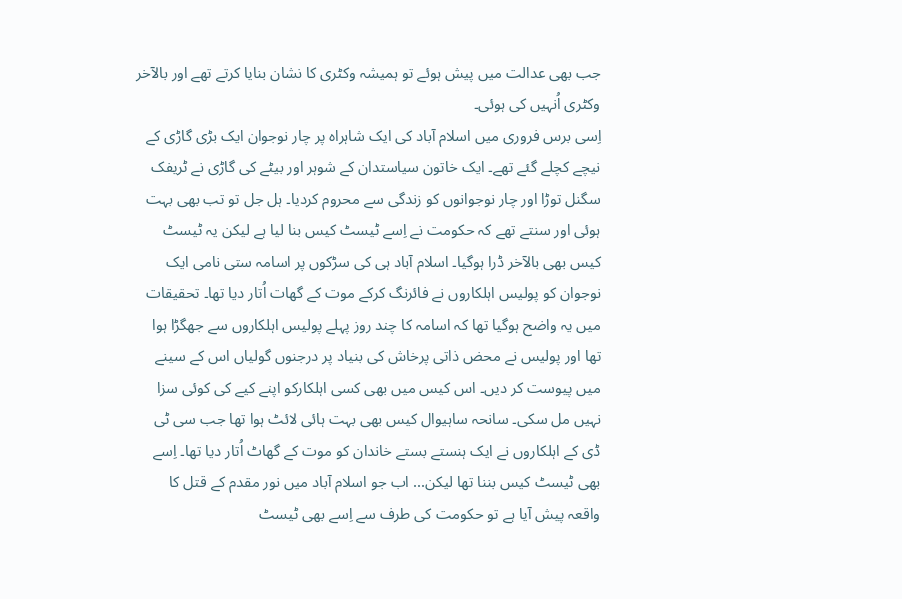جب بھی عدالت میں پیش ہوئے تو ہمیشہ وکٹری کا نشان بنایا کرتے تھے اور بالآخر وکٹری اُنہیں کی ہوئی۔
اِسی برس فروری میں اسلام آباد کی ایک شاہراہ پر چار نوجوان ایک بڑی گاڑی کے نیچے کچلے گئے تھے۔ ایک خاتون سیاستدان کے شوہر اور بیٹے کی گاڑی نے ٹریفک سگنل توڑا اور چار نوجوانوں کو زندگی سے محروم کردیا۔ ہل جل تو تب بھی بہت ہوئی اور سنتے تھے کہ حکومت نے اِسے ٹیسٹ کیس بنا لیا ہے لیکن یہ ٹیسٹ کیس بھی بالآخر ڈرا ہوگیا۔ اسلام آباد ہی کی سڑکوں پر اسامہ ستی نامی ایک نوجوان کو پولیس اہلکاروں نے فائرنگ کرکے موت کے گھات اُتار دیا تھا۔ تحقیقات میں یہ واضح ہوگیا تھا کہ اسامہ کا چند روز پہلے پولیس اہلکاروں سے جھگڑا ہوا تھا اور پولیس نے محض ذاتی پرخاش کی بنیاد پر درجنوں گولیاں اس کے سینے میں پیوست کر دیں۔ اس کیس میں بھی کسی اہلکارکو اپنے کیے کی کوئی سزا نہیں مل سکی۔ سانحہ ساہیوال کیس بھی بہت ہائی لائٹ ہوا تھا جب سی ٹی ڈی کے اہلکاروں نے ایک ہنستے بستے خاندان کو موت کے گھاٹ اُتار دیا تھا۔ اِسے بھی ٹیسٹ کیس بننا تھا لیکن... اب جو اسلام آباد میں نور مقدم کے قتل کا واقعہ پیش آیا ہے تو حکومت کی طرف سے اِسے بھی ٹیسٹ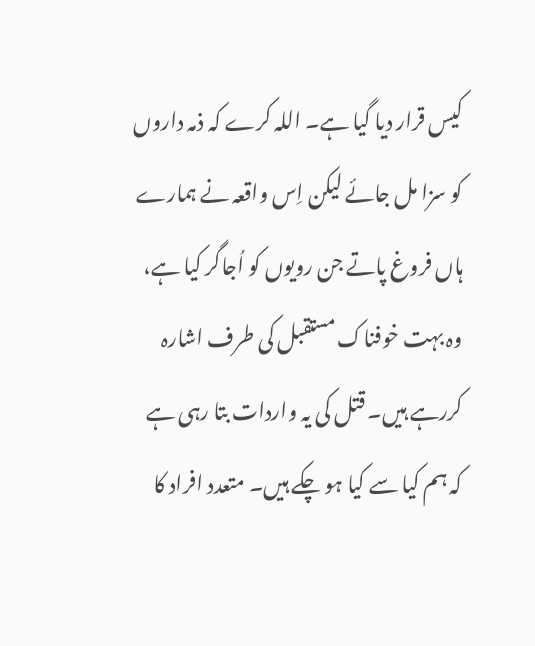کیس قرار دیا گیا ہے۔ اللہ کرے کہ ذمہ داروں کو سزا مل جائے لیکن اِس واقعہ نے ہمارے ہاں فروغ پاتے جن رویوں کو اُجاگر کیا ہے، وہ بہت خوفناک مستقبل کی طرف اشارہ کررہے ہیں۔ قتل کی یہ واردات بتا رہی ہے کہ ہم کیا سے کیا ہو چکے ہیں۔ متعدد افراد کا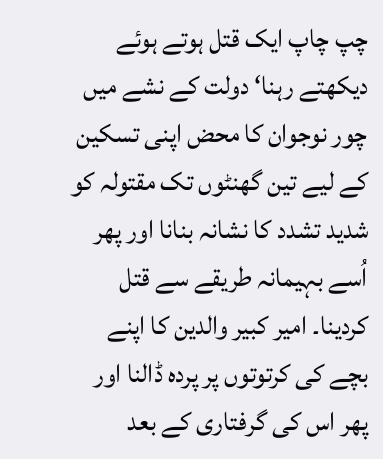چپ چاپ ایک قتل ہوتے ہوئے دیکھتے رہنا‘ دولت کے نشے میں چور نوجوان کا محض اپنی تسکین کے لیے تین گھنٹوں تک مقتولہ کو شدید تشدد کا نشانہ بنانا اور پھر اُسے بہیمانہ طریقے سے قتل کردینا۔ امیر کبیر والدین کا اپنے بچے کی کرتوتوں پر پردہ ڈالنا اور پھر اس کی گرفتاری کے بعد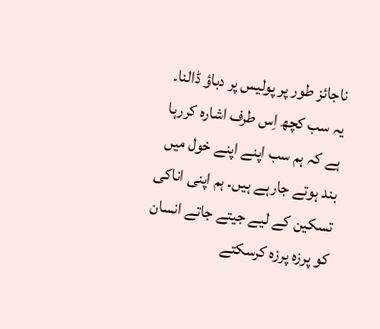ناجائز طور پر پولیس پر دباؤ ڈالنا۔ یہ سب کچھ اِس طرف اشارہ کررہا ہے کہ ہم سب اپنے اپنے خول میں بند ہوتے جارہے ہیں۔ ہم اپنی اناکی تسکین کے لیے جیتے جاتے انسان کو پرزہ پرزہ کرسکتے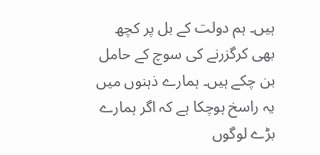ہیں۔ ہم دولت کے بل پر کچھ بھی کرگزرنے کی سوچ کے حامل بن چکے ہیں۔ ہمارے ذہنوں میں یہ راسخ ہوچکا ہے کہ اگر ہمارے بڑے لوگوں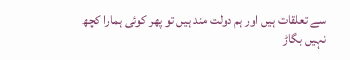سے تعلقات ہیں اور ہم دولت مند ہیں تو پھر کوئی ہمارا کچھ نہیں بگاڑ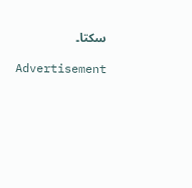سکتا۔

Advertisement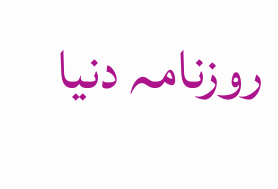روزنامہ دنیا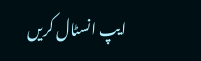ایپ انسٹال کریں